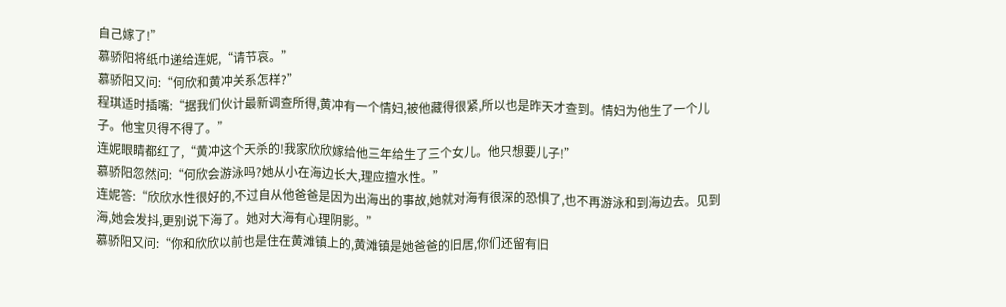自己嫁了!”
慕骄阳将纸巾递给连妮,“请节哀。”
慕骄阳又问:“何欣和黄冲关系怎样?”
程琪适时插嘴:“据我们伙计最新调查所得,黄冲有一个情妇,被他藏得很紧,所以也是昨天才查到。情妇为他生了一个儿子。他宝贝得不得了。”
连妮眼睛都红了,“黄冲这个天杀的!我家欣欣嫁给他三年给生了三个女儿。他只想要儿子!”
慕骄阳忽然问:“何欣会游泳吗?她从小在海边长大,理应擅水性。”
连妮答:“欣欣水性很好的,不过自从他爸爸是因为出海出的事故,她就对海有很深的恐惧了,也不再游泳和到海边去。见到海,她会发抖,更别说下海了。她对大海有心理阴影。”
慕骄阳又问:“你和欣欣以前也是住在黄滩镇上的,黄滩镇是她爸爸的旧居,你们还留有旧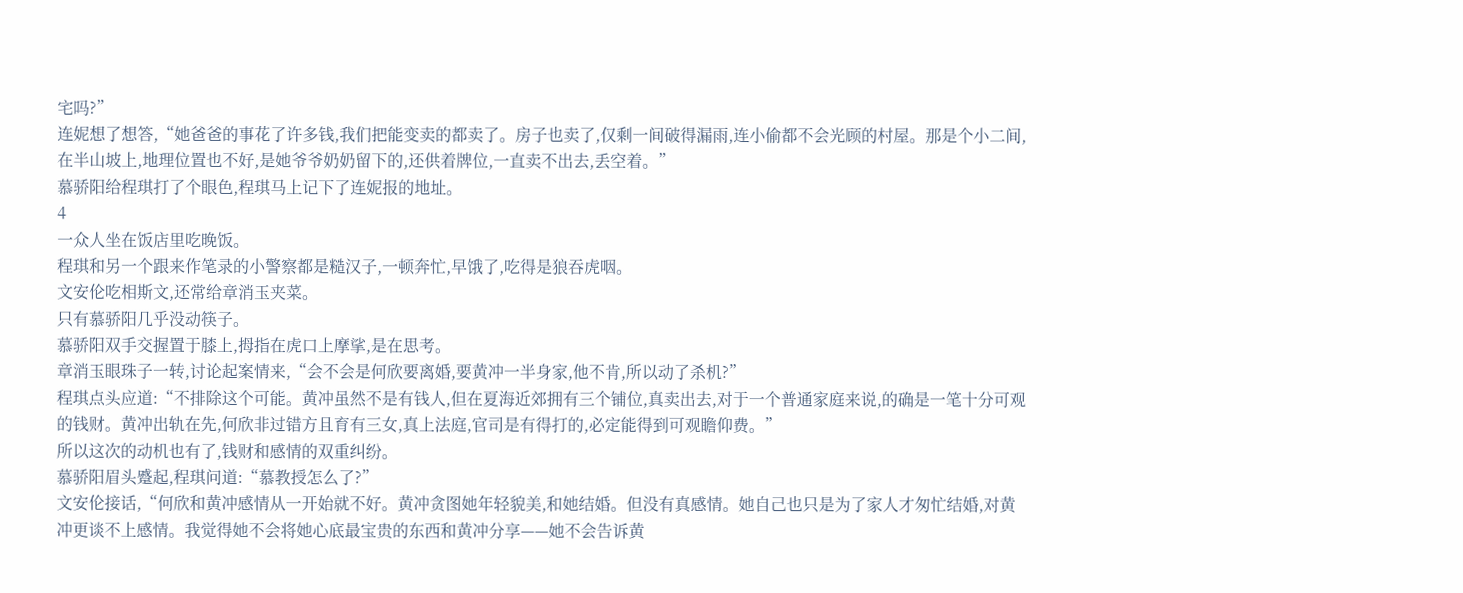宅吗?”
连妮想了想答,“她爸爸的事花了许多钱,我们把能变卖的都卖了。房子也卖了,仅剩一间破得漏雨,连小偷都不会光顾的村屋。那是个小二间,在半山坡上,地理位置也不好,是她爷爷奶奶留下的,还供着牌位,一直卖不出去,丢空着。”
慕骄阳给程琪打了个眼色,程琪马上记下了连妮报的地址。
4
一众人坐在饭店里吃晚饭。
程琪和另一个跟来作笔录的小警察都是糙汉子,一顿奔忙,早饿了,吃得是狼吞虎咽。
文安伦吃相斯文,还常给章消玉夹菜。
只有慕骄阳几乎没动筷子。
慕骄阳双手交握置于膝上,拇指在虎口上摩挲,是在思考。
章消玉眼珠子一转,讨论起案情来,“会不会是何欣要离婚,要黄冲一半身家,他不肯,所以动了杀机?”
程琪点头应道:“不排除这个可能。黄冲虽然不是有钱人,但在夏海近郊拥有三个铺位,真卖出去,对于一个普通家庭来说,的确是一笔十分可观的钱财。黄冲出轨在先,何欣非过错方且育有三女,真上法庭,官司是有得打的,必定能得到可观瞻仰费。”
所以这次的动机也有了,钱财和感情的双重纠纷。
慕骄阳眉头蹙起,程琪问道:“慕教授怎么了?”
文安伦接话,“何欣和黄冲感情从一开始就不好。黄冲贪图她年轻貌美,和她结婚。但没有真感情。她自己也只是为了家人才匆忙结婚,对黄冲更谈不上感情。我觉得她不会将她心底最宝贵的东西和黄冲分享——她不会告诉黄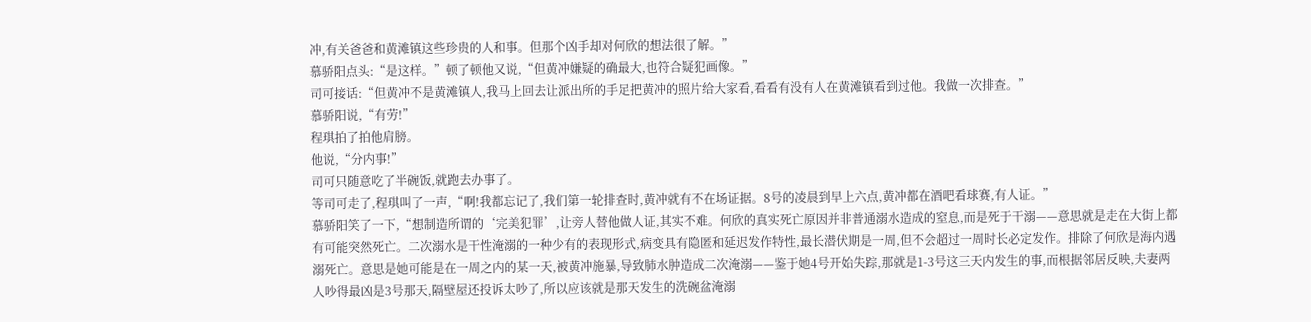冲,有关爸爸和黄滩镇这些珍贵的人和事。但那个凶手却对何欣的想法很了解。”
慕骄阳点头:“是这样。”顿了顿他又说,“但黄冲嫌疑的确最大,也符合疑犯画像。”
司可接话:“但黄冲不是黄滩镇人,我马上回去让派出所的手足把黄冲的照片给大家看,看看有没有人在黄滩镇看到过他。我做一次排查。”
慕骄阳说,“有劳!”
程琪拍了拍他肩膀。
他说,“分内事!”
司可只随意吃了半碗饭,就跑去办事了。
等司可走了,程琪叫了一声,“啊!我都忘记了,我们第一轮排查时,黄冲就有不在场证据。8号的凌晨到早上六点,黄冲都在酒吧看球赛,有人证。”
慕骄阳笑了一下,“想制造所谓的‘完美犯罪’,让旁人替他做人证,其实不难。何欣的真实死亡原因并非普通溺水造成的窒息,而是死于干溺——意思就是走在大街上都有可能突然死亡。二次溺水是干性淹溺的一种少有的表现形式,病变具有隐匿和延迟发作特性,最长潜伏期是一周,但不会超过一周时长必定发作。排除了何欣是海内遇溺死亡。意思是她可能是在一周之内的某一天,被黄冲施暴,导致肺水肿造成二次淹溺——鉴于她4号开始失踪,那就是1-3号这三天内发生的事,而根据邻居反映,夫妻两人吵得最凶是3号那天,隔壁屋还投诉太吵了,所以应该就是那天发生的洗碗盆淹溺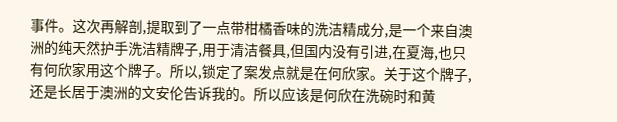事件。这次再解剖,提取到了一点带柑橘香味的洗洁精成分,是一个来自澳洲的纯天然护手洗洁精牌子,用于清洁餐具,但国内没有引进,在夏海,也只有何欣家用这个牌子。所以,锁定了案发点就是在何欣家。关于这个牌子,还是长居于澳洲的文安伦告诉我的。所以应该是何欣在洗碗时和黄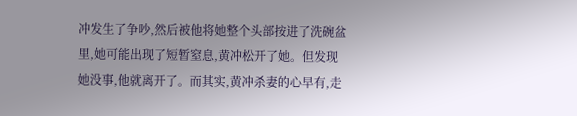冲发生了争吵,然后被他将她整个头部按进了洗碗盆里,她可能出现了短暂窒息,黄冲松开了她。但发现她没事,他就离开了。而其实,黄冲杀妻的心早有,走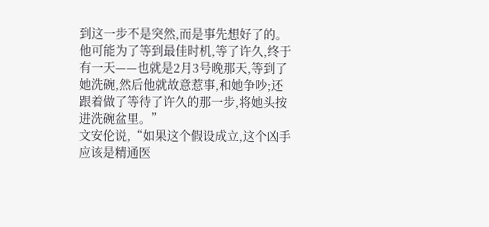到这一步不是突然,而是事先想好了的。他可能为了等到最佳时机,等了许久,终于有一天——也就是2月3号晚那天,等到了她洗碗,然后他就故意惹事,和她争吵;还跟着做了等待了许久的那一步,将她头按进洗碗盆里。”
文安伦说,“如果这个假设成立,这个凶手应该是精通医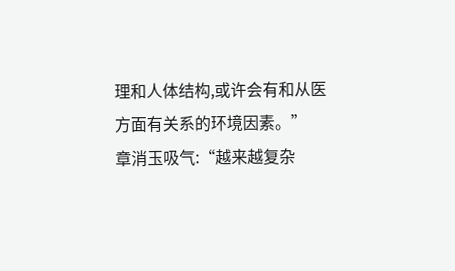理和人体结构,或许会有和从医方面有关系的环境因素。”
章消玉吸气:“越来越复杂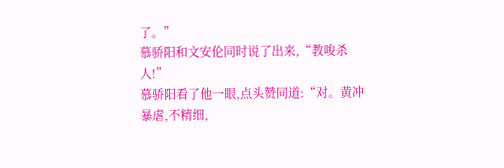了。”
慕骄阳和文安伦同时说了出来,“教唆杀人!”
慕骄阳看了他一眼,点头赞同道:“对。黄冲暴虐,不精细,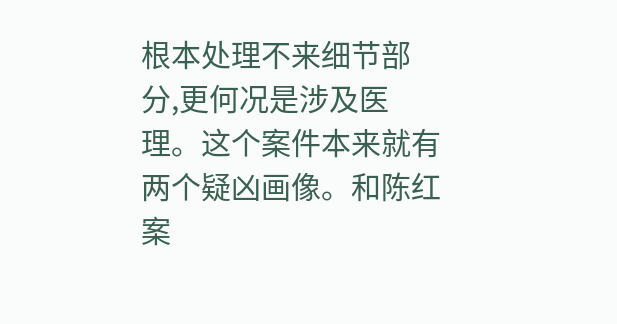根本处理不来细节部分,更何况是涉及医理。这个案件本来就有两个疑凶画像。和陈红案